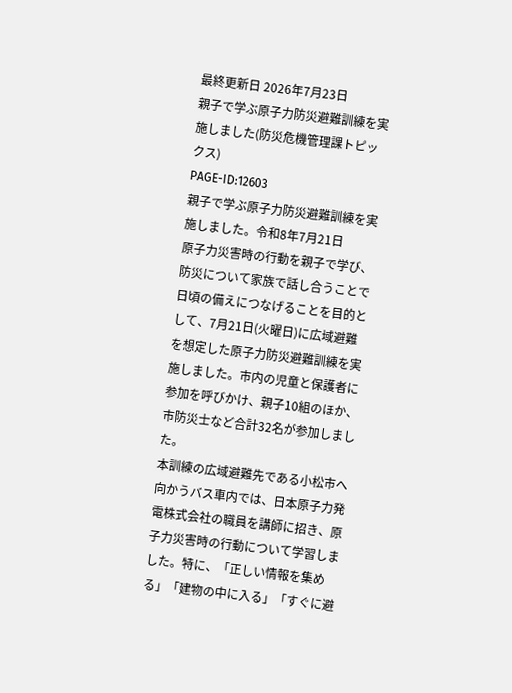最終更新日 2026年7月23日
親子で学ぶ原子力防災避難訓練を実施しました(防災危機管理課トピックス)
PAGE-ID:12603
親子で学ぶ原子力防災避難訓練を実施しました。令和8年7月21日
原子力災害時の行動を親子で学び、防災について家族で話し合うことで日頃の備えにつなげることを目的として、7月21日(火曜日)に広域避難を想定した原子力防災避難訓練を実施しました。市内の児童と保護者に参加を呼びかけ、親子10組のほか、市防災士など合計32名が参加しました。
本訓練の広域避難先である小松市へ向かうバス車内では、日本原子力発電株式会社の職員を講師に招き、原子力災害時の行動について学習しました。特に、「正しい情報を集める」「建物の中に入る」「すぐに避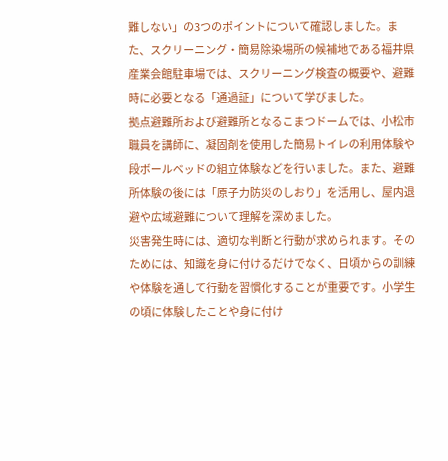難しない」の3つのポイントについて確認しました。また、スクリーニング・簡易除染場所の候補地である福井県産業会館駐車場では、スクリーニング検査の概要や、避難時に必要となる「通過証」について学びました。
拠点避難所および避難所となるこまつドームでは、小松市職員を講師に、凝固剤を使用した簡易トイレの利用体験や段ボールベッドの組立体験などを行いました。また、避難所体験の後には「原子力防災のしおり」を活用し、屋内退避や広域避難について理解を深めました。
災害発生時には、適切な判断と行動が求められます。そのためには、知識を身に付けるだけでなく、日頃からの訓練や体験を通して行動を習慣化することが重要です。小学生の頃に体験したことや身に付け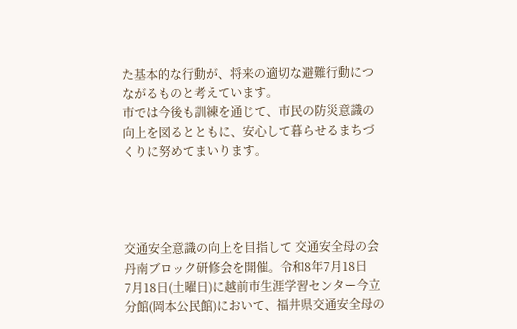た基本的な行動が、将来の適切な避難行動につながるものと考えています。
市では今後も訓練を通じて、市民の防災意識の向上を図るとともに、安心して暮らせるまちづくりに努めてまいります。




交通安全意識の向上を目指して 交通安全母の会丹南ブロック研修会を開催。令和8年7月18日
7月18日(土曜日)に越前市生涯学習センター今立分館(岡本公民館)において、福井県交通安全母の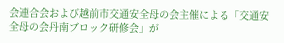会連合会および越前市交通安全母の会主催による「交通安全母の会丹南ブロック研修会」が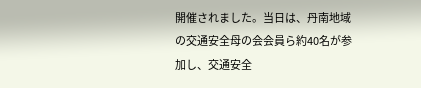開催されました。当日は、丹南地域の交通安全母の会会員ら約40名が参加し、交通安全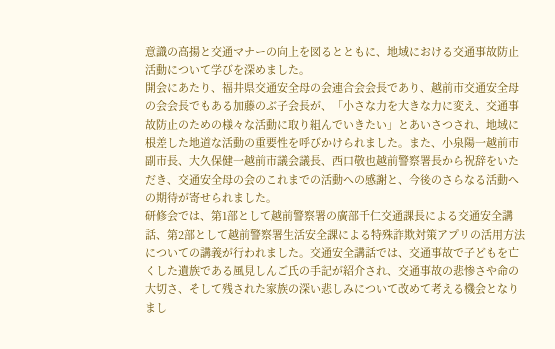意識の高揚と交通マナーの向上を図るとともに、地域における交通事故防止活動について学びを深めました。
開会にあたり、福井県交通安全母の会連合会会長であり、越前市交通安全母の会会長でもある加藤のぶ子会長が、「小さな力を大きな力に変え、交通事故防止のための様々な活動に取り組んでいきたい」とあいさつされ、地域に根差した地道な活動の重要性を呼びかけられました。また、小泉陽一越前市副市長、大久保健一越前市議会議長、西口敬也越前警察署長から祝辞をいただき、交通安全母の会のこれまでの活動への感謝と、今後のさらなる活動への期待が寄せられました。
研修会では、第1部として越前警察署の廣部千仁交通課長による交通安全講話、第2部として越前警察署生活安全課による特殊詐欺対策アプリの活用方法についての講義が行われました。交通安全講話では、交通事故で子どもを亡くした遺族である風見しんご氏の手記が紹介され、交通事故の悲惨さや命の大切さ、そして残された家族の深い悲しみについて改めて考える機会となりまし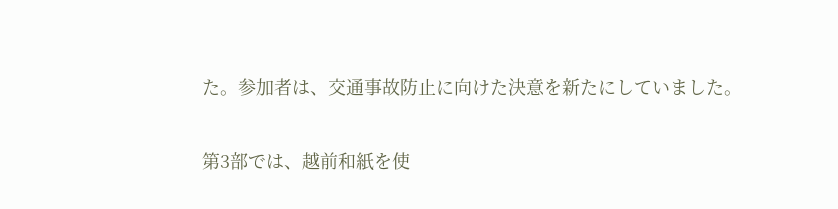た。参加者は、交通事故防止に向けた決意を新たにしていました。

第3部では、越前和紙を使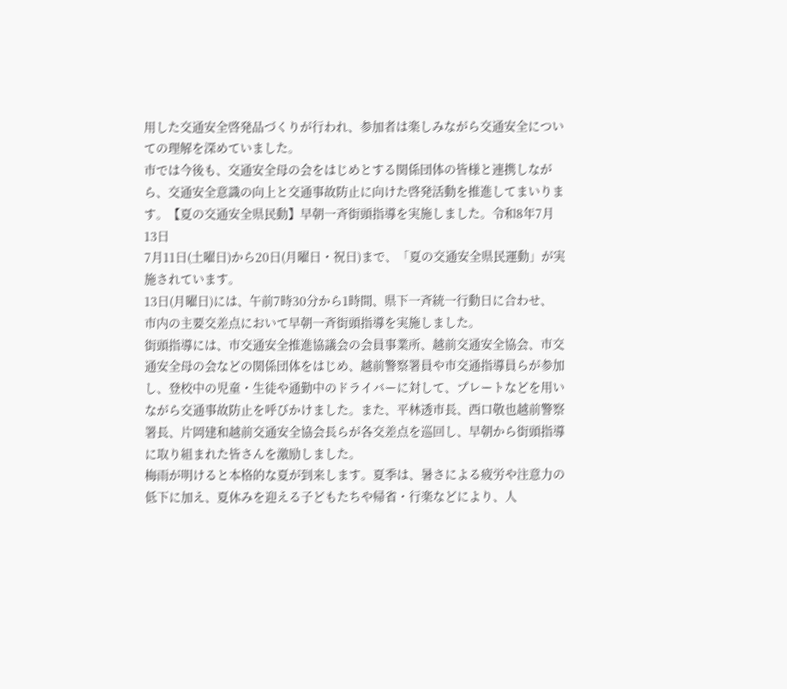用した交通安全啓発品づくりが行われ、参加者は楽しみながら交通安全についての理解を深めていました。
市では今後も、交通安全母の会をはじめとする関係団体の皆様と連携しながら、交通安全意識の向上と交通事故防止に向けた啓発活動を推進してまいります。【夏の交通安全県民動】早朝一斉街頭指導を実施しました。令和8年7月13日
7月11日(土曜日)から20日(月曜日・祝日)まで、「夏の交通安全県民運動」が実施されています。
13日(月曜日)には、午前7時30分から1時間、県下一斉統一行動日に合わせ、 市内の主要交差点において早朝一斉街頭指導を実施しました。
街頭指導には、市交通安全推進協議会の会員事業所、越前交通安全協会、市交通安全母の会などの関係団体をはじめ、越前警察署員や市交通指導員らが参加し、登校中の児童・生徒や通勤中のドライバーに対して、プレートなどを用いながら交通事故防止を呼びかけました。また、平林透市長、西口敬也越前警察署長、片岡建和越前交通安全協会長らが各交差点を巡回し、早朝から街頭指導に取り組まれた皆さんを激励しました。
梅雨が明けると本格的な夏が到来します。夏季は、暑さによる疲労や注意力の低下に加え、夏休みを迎える子どもたちや帰省・行楽などにより、人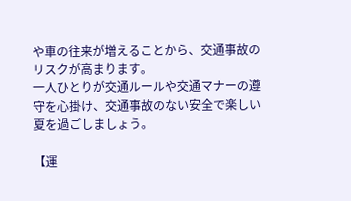や車の往来が増えることから、交通事故のリスクが高まります。
一人ひとりが交通ルールや交通マナーの遵守を心掛け、交通事故のない安全で楽しい夏を過ごしましょう。

【運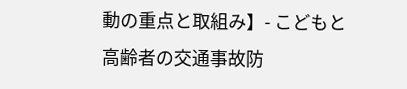動の重点と取組み】- こどもと高齢者の交通事故防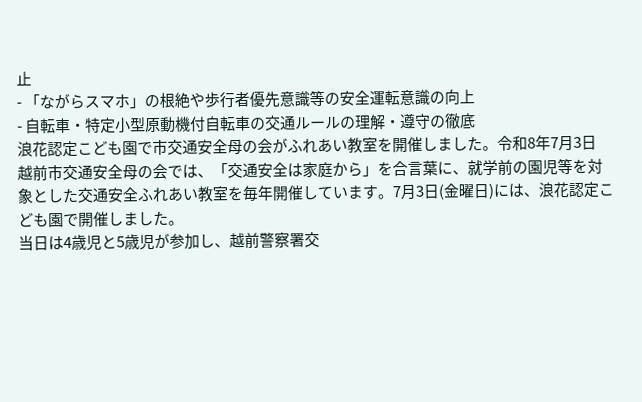止
- 「ながらスマホ」の根絶や歩行者優先意識等の安全運転意識の向上
- 自転車・特定小型原動機付自転車の交通ルールの理解・遵守の徹底
浪花認定こども園で市交通安全母の会がふれあい教室を開催しました。令和8年7月3日
越前市交通安全母の会では、「交通安全は家庭から」を合言葉に、就学前の園児等を対象とした交通安全ふれあい教室を毎年開催しています。7月3日(金曜日)には、浪花認定こども園で開催しました。
当日は4歳児と5歳児が参加し、越前警察署交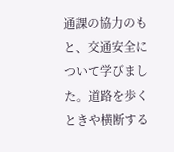通課の協力のもと、交通安全について学びました。道路を歩くときや横断する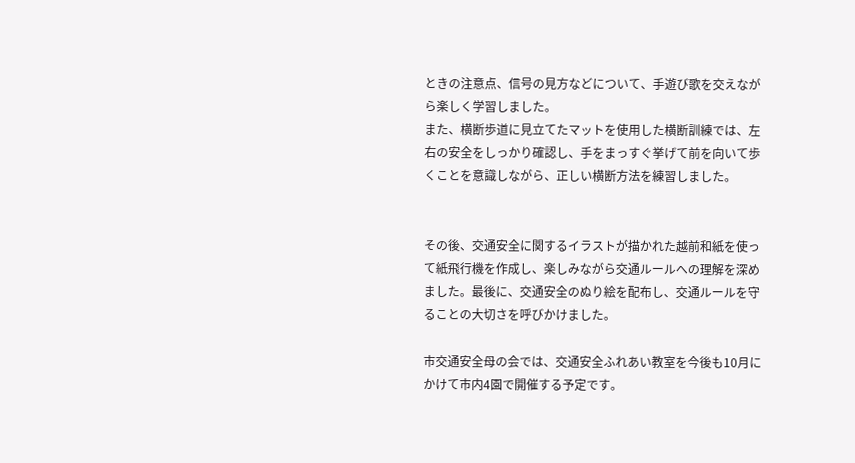ときの注意点、信号の見方などについて、手遊び歌を交えながら楽しく学習しました。
また、横断歩道に見立てたマットを使用した横断訓練では、左右の安全をしっかり確認し、手をまっすぐ挙げて前を向いて歩くことを意識しながら、正しい横断方法を練習しました。


その後、交通安全に関するイラストが描かれた越前和紙を使って紙飛行機を作成し、楽しみながら交通ルールへの理解を深めました。最後に、交通安全のぬり絵を配布し、交通ルールを守ることの大切さを呼びかけました。

市交通安全母の会では、交通安全ふれあい教室を今後も10月にかけて市内4園で開催する予定です。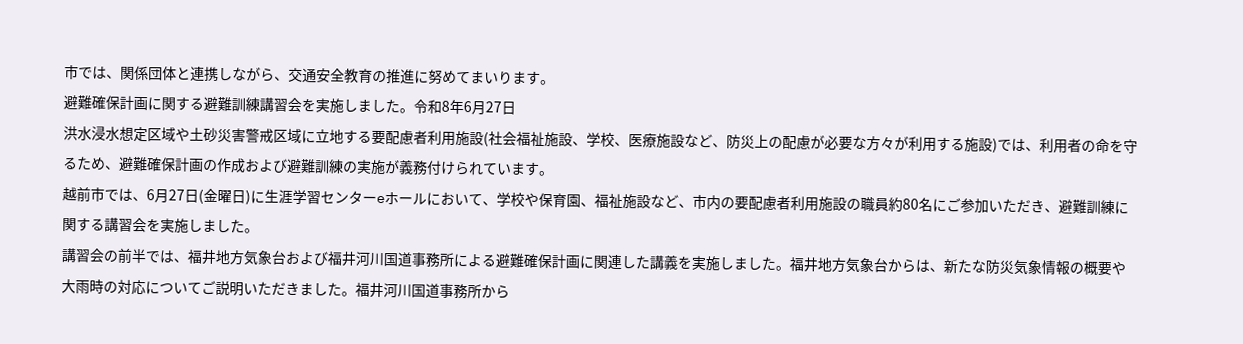市では、関係団体と連携しながら、交通安全教育の推進に努めてまいります。
避難確保計画に関する避難訓練講習会を実施しました。令和8年6月27日
洪水浸水想定区域や土砂災害警戒区域に立地する要配慮者利用施設(社会福祉施設、学校、医療施設など、防災上の配慮が必要な方々が利用する施設)では、利用者の命を守るため、避難確保計画の作成および避難訓練の実施が義務付けられています。
越前市では、6月27日(金曜日)に生涯学習センターeホールにおいて、学校や保育園、福祉施設など、市内の要配慮者利用施設の職員約80名にご参加いただき、避難訓練に関する講習会を実施しました。
講習会の前半では、福井地方気象台および福井河川国道事務所による避難確保計画に関連した講義を実施しました。福井地方気象台からは、新たな防災気象情報の概要や大雨時の対応についてご説明いただきました。福井河川国道事務所から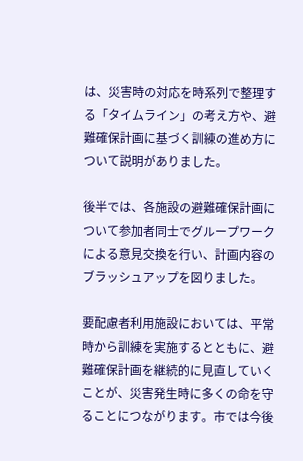は、災害時の対応を時系列で整理する「タイムライン」の考え方や、避難確保計画に基づく訓練の進め方について説明がありました。

後半では、各施設の避難確保計画について参加者同士でグループワークによる意見交換を行い、計画内容のブラッシュアップを図りました。

要配慮者利用施設においては、平常時から訓練を実施するとともに、避難確保計画を継続的に見直していくことが、災害発生時に多くの命を守ることにつながります。市では今後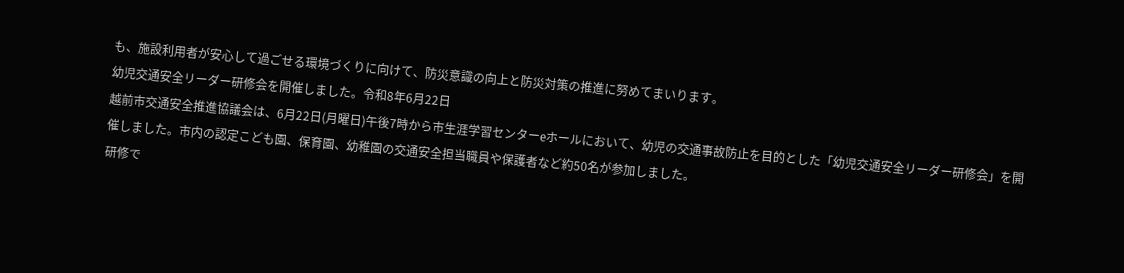も、施設利用者が安心して過ごせる環境づくりに向けて、防災意識の向上と防災対策の推進に努めてまいります。
幼児交通安全リーダー研修会を開催しました。令和8年6月22日
越前市交通安全推進協議会は、6月22日(月曜日)午後7時から市生涯学習センターeホールにおいて、幼児の交通事故防止を目的とした「幼児交通安全リーダー研修会」を開催しました。市内の認定こども園、保育園、幼稚園の交通安全担当職員や保護者など約50名が参加しました。
研修で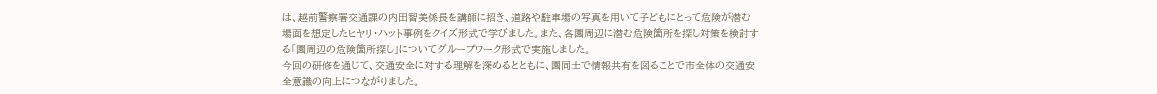は、越前警察署交通課の内田智美係長を講師に招き、道路や駐車場の写真を用いて子どもにとって危険が潜む場面を想定したヒヤリ・ハット事例をクイズ形式で学びました。また、各園周辺に潜む危険箇所を探し対策を検討する「園周辺の危険箇所探し」についてグループワーク形式で実施しました。
今回の研修を通じて、交通安全に対する理解を深めるとともに、園同士で情報共有を図ることで市全体の交通安全意識の向上につながりました。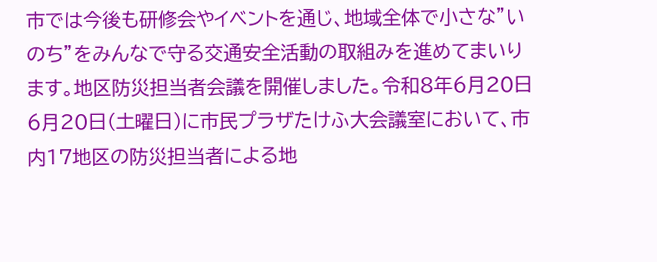市では今後も研修会やイベントを通じ、地域全体で小さな”いのち”をみんなで守る交通安全活動の取組みを進めてまいります。地区防災担当者会議を開催しました。令和8年6月20日
6月20日(土曜日)に市民プラザたけふ大会議室において、市内17地区の防災担当者による地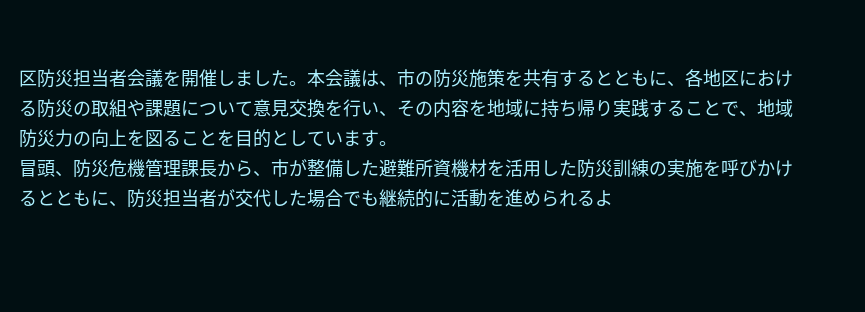区防災担当者会議を開催しました。本会議は、市の防災施策を共有するとともに、各地区における防災の取組や課題について意見交換を行い、その内容を地域に持ち帰り実践することで、地域防災力の向上を図ることを目的としています。
冒頭、防災危機管理課長から、市が整備した避難所資機材を活用した防災訓練の実施を呼びかけるとともに、防災担当者が交代した場合でも継続的に活動を進められるよ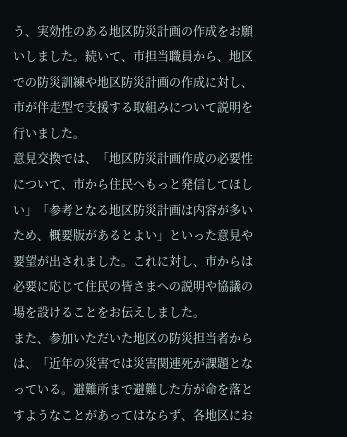う、実効性のある地区防災計画の作成をお願いしました。続いて、市担当職員から、地区での防災訓練や地区防災計画の作成に対し、市が伴走型で支援する取組みについて説明を行いました。
意見交換では、「地区防災計画作成の必要性について、市から住民へもっと発信してほしい」「参考となる地区防災計画は内容が多いため、概要版があるとよい」といった意見や要望が出されました。これに対し、市からは必要に応じて住民の皆さまへの説明や協議の場を設けることをお伝えしました。
また、参加いただいた地区の防災担当者からは、「近年の災害では災害関連死が課題となっている。避難所まで避難した方が命を落とすようなことがあってはならず、各地区にお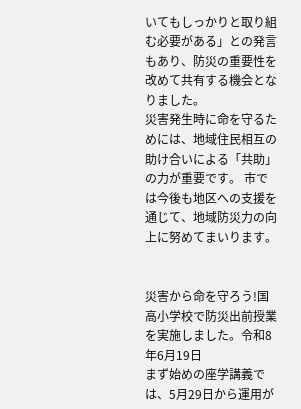いてもしっかりと取り組む必要がある」との発言もあり、防災の重要性を改めて共有する機会となりました。
災害発生時に命を守るためには、地域住民相互の助け合いによる「共助」の力が重要です。 市では今後も地区への支援を通じて、地域防災力の向上に努めてまいります。


災害から命を守ろう!国高小学校で防災出前授業を実施しました。令和8年6月19日
まず始めの座学講義では、5月29日から運用が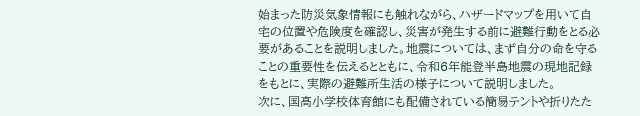始まった防災気象情報にも触れながら、ハザードマップを用いて自宅の位置や危険度を確認し、災害が発生する前に避難行動をとる必要があることを説明しました。地震については、まず自分の命を守ることの重要性を伝えるとともに、令和6年能登半島地震の現地記録をもとに、実際の避難所生活の様子について説明しました。
次に、国高小学校体育館にも配備されている簡易テントや折りたた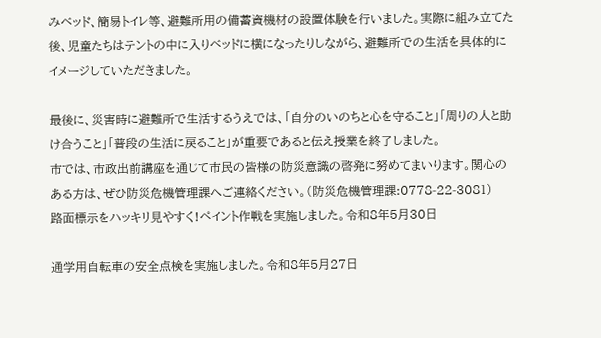みベッド、簡易トイレ等、避難所用の備蓄資機材の設置体験を行いました。実際に組み立てた後、児童たちはテントの中に入りベッドに横になったりしながら、避難所での生活を具体的にイメージしていただきました。

最後に、災害時に避難所で生活するうえでは、「自分のいのちと心を守ること」「周りの人と助け合うこと」「普段の生活に戻ること」が重要であると伝え授業を終了しました。
市では、市政出前講座を通じて市民の皆様の防災意識の啓発に努めてまいります。関心のある方は、ぜひ防災危機管理課へご連絡ください。(防災危機管理課:0778-22-3081)
路面標示をハッキリ見やすく!ペイント作戦を実施しました。令和8年5月30日

通学用自転車の安全点検を実施しました。令和8年5月27日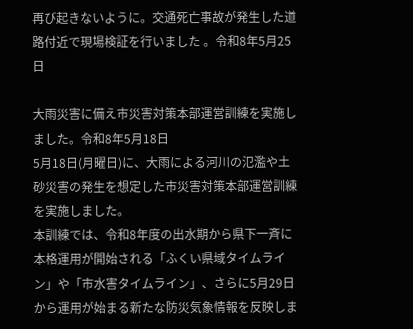再び起きないように。交通死亡事故が発生した道路付近で現場検証を行いました 。令和8年5月25日

大雨災害に備え市災害対策本部運営訓練を実施しました。令和8年5月18日
5月18日(月曜日)に、大雨による河川の氾濫や土砂災害の発生を想定した市災害対策本部運営訓練を実施しました。
本訓練では、令和8年度の出水期から県下一斉に本格運用が開始される「ふくい県域タイムライン」や「市水害タイムライン」、さらに5月29日から運用が始まる新たな防災気象情報を反映しま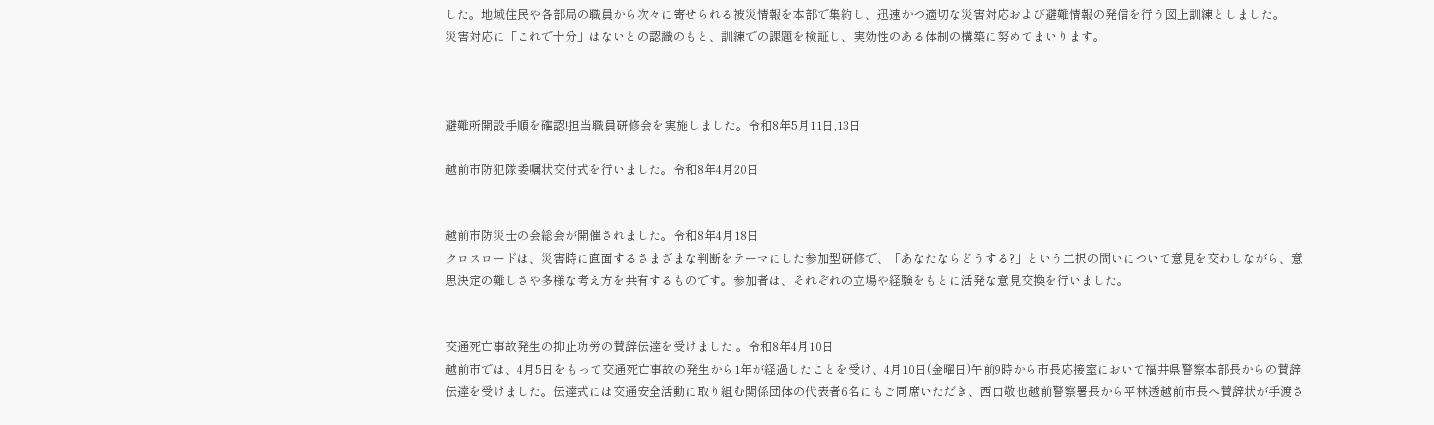した。地域住民や各部局の職員から次々に寄せられる被災情報を本部で集約し、迅速かつ適切な災害対応および避難情報の発信を行う図上訓練としました。
災害対応に「これで十分」はないとの認識のもと、訓練での課題を検証し、実効性のある体制の構築に努めてまいります。



避難所開設手順を確認!担当職員研修会を実施しました。令和8年5月11日,13日

越前市防犯隊委嘱状交付式を行いました。令和8年4月20日


越前市防災士の会総会が開催されました。令和8年4月18日
クロスロードは、災害時に直面するさまざまな判断をテーマにした参加型研修で、「あなたならどうする?」という二択の問いについて意見を交わしながら、意思決定の難しさや多様な考え方を共有するものです。参加者は、それぞれの立場や経験をもとに活発な意見交換を行いました。


交通死亡事故発生の抑止功労の賛辞伝達を受けました 。令和8年4月10日
越前市では、4月5日をもって交通死亡事故の発生から1年が経過したことを受け、4月10日(金曜日)午前9時から市長応接室において福井県警察本部長からの賛辞伝達を受けました。伝達式には交通安全活動に取り組む関係団体の代表者6名にもご同席いただき、西口敬也越前警察署長から平林透越前市長へ賛辞状が手渡さ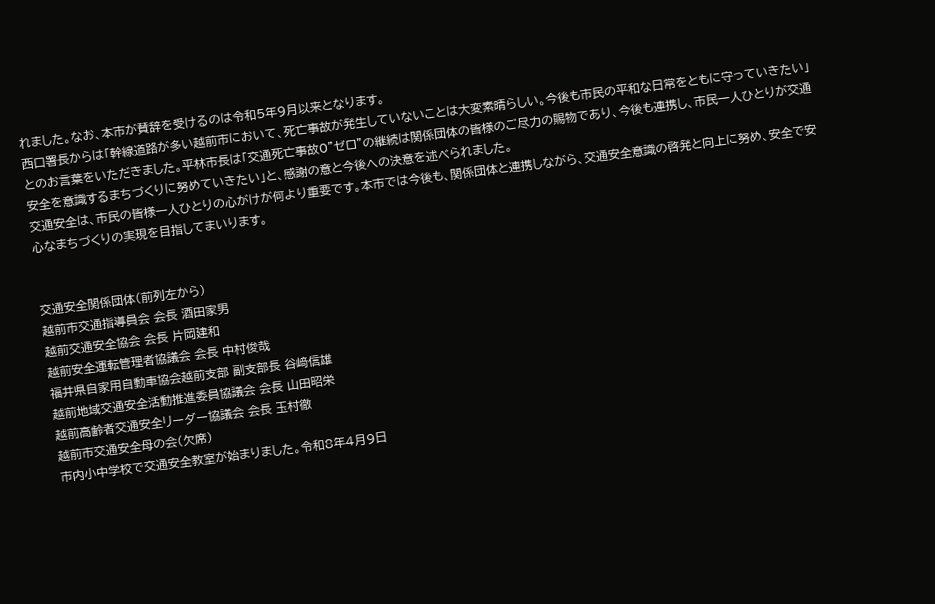れました。なお、本市が賛辞を受けるのは令和5年9月以来となります。
西口署長からは「幹線道路が多い越前市において、死亡事故が発生していないことは大変素晴らしい。今後も市民の平和な日常をともに守っていきたい」とのお言葉をいただきました。平林市長は「交通死亡事故0”ゼロ”の継続は関係団体の皆様のご尽力の賜物であり、今後も連携し、市民一人ひとりが交通安全を意識するまちづくりに努めていきたい」と、感謝の意と今後への決意を述べられました。
交通安全は、市民の皆様一人ひとりの心がけが何より重要です。本市では今後も、関係団体と連携しながら、交通安全意識の啓発と向上に努め、安全で安心なまちづくりの実現を目指してまいります。


交通安全関係団体(前列左から)
越前市交通指導員会 会長 酒田家男
越前交通安全協会 会長 片岡建和
越前安全運転管理者協議会 会長 中村俊哉
福井県自家用自動車協会越前支部 副支部長 谷﨑信雄
越前地域交通安全活動推進委員協議会 会長 山田昭栄
越前高齢者交通安全リーダー協議会 会長 玉村徹
越前市交通安全母の会(欠席)
市内小中学校で交通安全教室が始まりました。令和8年4月9日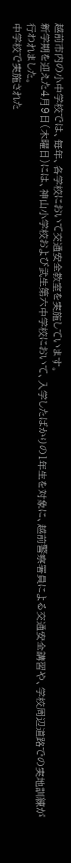越前市内の小中学校では、毎年、各学校において交通安全教室を実施しています。
新学期を迎えた4月9日(木曜日)には、神山小学校および武生第六中学校において、入学したばかりの1年生を対象に、越前警察署員による交通安全講習や、学校周辺道路での実地訓練が行われました。
中学校で実施された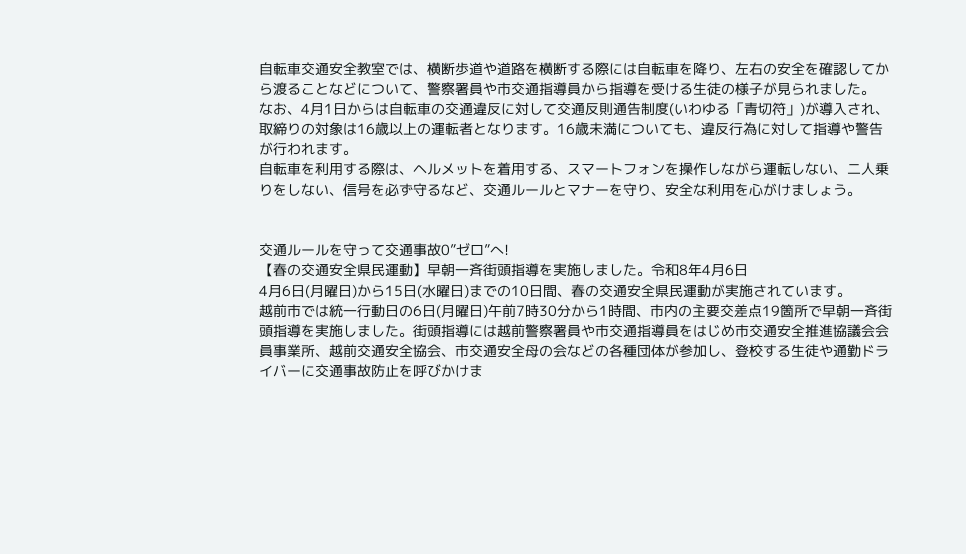自転車交通安全教室では、横断歩道や道路を横断する際には自転車を降り、左右の安全を確認してから渡ることなどについて、警察署員や市交通指導員から指導を受ける生徒の様子が見られました。
なお、4月1日からは自転車の交通違反に対して交通反則通告制度(いわゆる「青切符」)が導入され、取締りの対象は16歳以上の運転者となります。16歳未満についても、違反行為に対して指導や警告が行われます。
自転車を利用する際は、ヘルメットを着用する、スマートフォンを操作しながら運転しない、二人乗りをしない、信号を必ず守るなど、交通ルールとマナーを守り、安全な利用を心がけましょう。


交通ルールを守って交通事故0”ゼロ”へ!
【春の交通安全県民運動】早朝一斉街頭指導を実施しました。令和8年4月6日
4月6日(月曜日)から15日(水曜日)までの10日間、春の交通安全県民運動が実施されています。
越前市では統一行動日の6日(月曜日)午前7時30分から1時間、市内の主要交差点19箇所で早朝一斉街頭指導を実施しました。街頭指導には越前警察署員や市交通指導員をはじめ市交通安全推進協議会会員事業所、越前交通安全協会、市交通安全母の会などの各種団体が参加し、登校する生徒や通勤ドライバーに交通事故防止を呼びかけま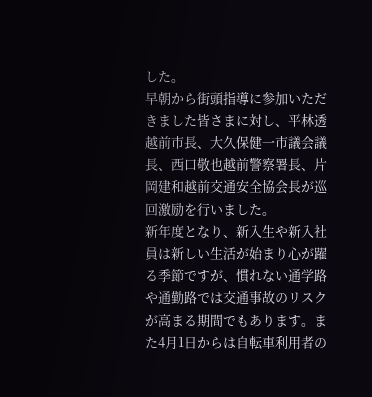した。
早朝から街頭指導に参加いただきました皆さまに対し、平林透越前市長、大久保健一市議会議長、西口敬也越前警察署長、片岡建和越前交通安全協会長が巡回激励を行いました。
新年度となり、新入生や新入社員は新しい生活が始まり心が躍る季節ですが、慣れない通学路や通勤路では交通事故のリスクが高まる期間でもあります。また4月1日からは自転車利用者の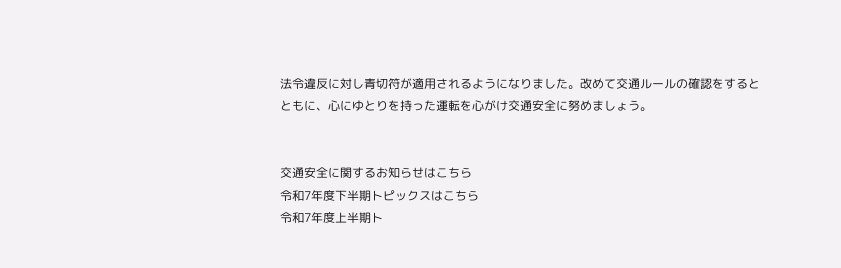法令違反に対し青切符が適用されるようになりました。改めて交通ルールの確認をするとともに、心にゆとりを持った運転を心がけ交通安全に努めましょう。


交通安全に関するお知らせはこちら
令和7年度下半期トピックスはこちら
令和7年度上半期ト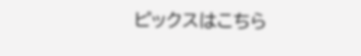ピックスはこちら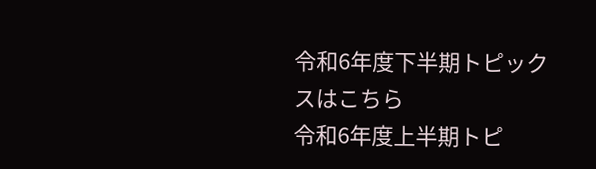令和6年度下半期トピックスはこちら
令和6年度上半期トピ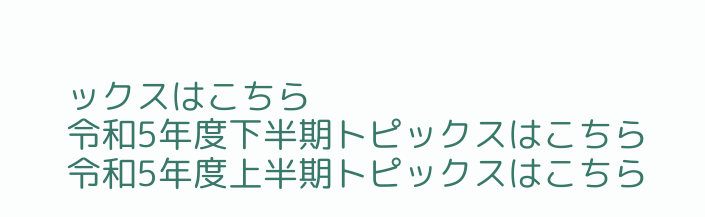ックスはこちら
令和5年度下半期トピックスはこちら
令和5年度上半期トピックスはこちら